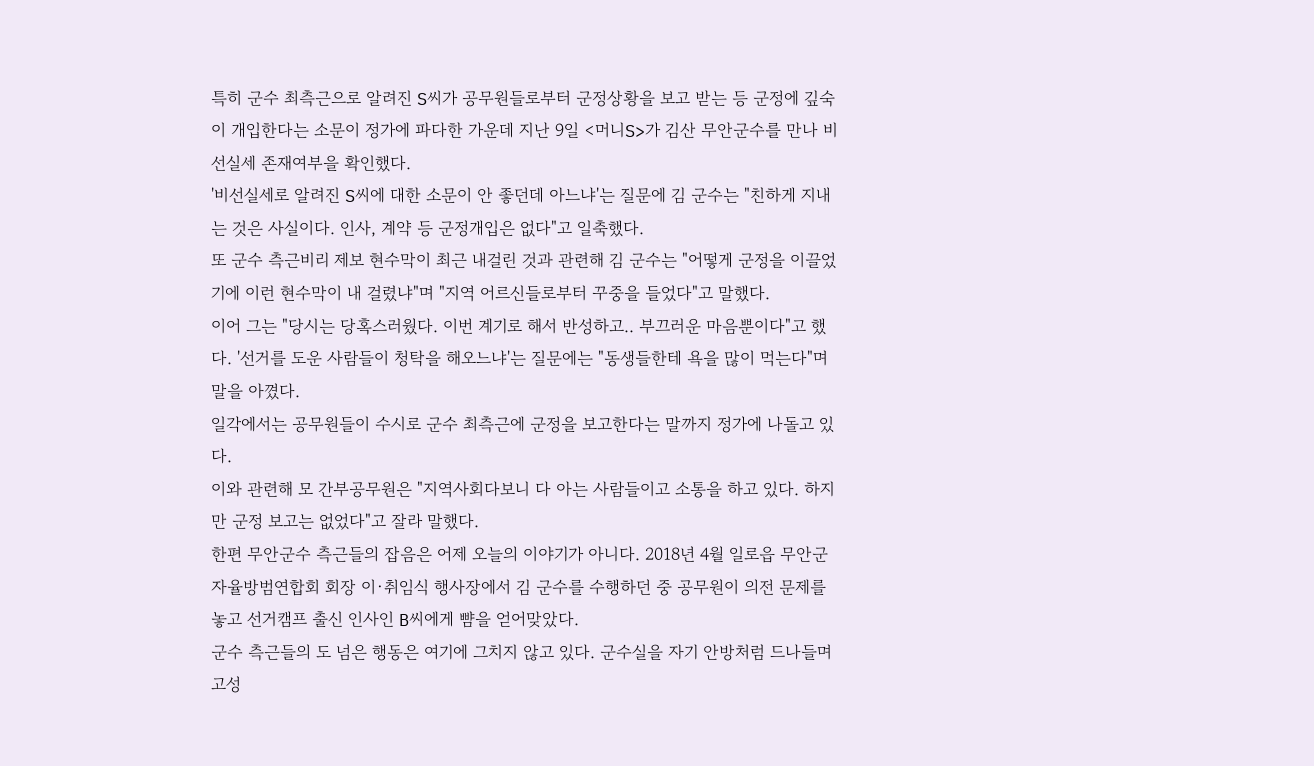특히 군수 최측근으로 알려진 S씨가 공무원들로부터 군정상황을 보고 받는 등 군정에 깊숙이 개입한다는 소문이 정가에 파다한 가운데 지난 9일 <머니S>가 김산 무안군수를 만나 비선실세 존재여부을 확인했다.
'비선실세로 알려진 S씨에 대한 소문이 안 좋던데 아느냐'는 질문에 김 군수는 "친하게 지내는 것은 사실이다. 인사, 계약 등 군정개입은 없다"고 일축했다.
또 군수 측근비리 제보 현수막이 최근 내걸린 것과 관련해 김 군수는 "어떻게 군정을 이끌었기에 이런 현수막이 내 걸렸냐"며 "지역 어르신들로부터 꾸중을 들었다"고 말했다.
이어 그는 "당시는 당혹스러웠다. 이번 계기로 해서 반성하고.. 부끄러운 마음뿐이다"고 했다. '선거를 도운 사람들이 청탁을 해오느냐'는 질문에는 "동생들한테 욕을 많이 먹는다"며 말을 아꼈다.
일각에서는 공무원들이 수시로 군수 최측근에 군정을 보고한다는 말까지 정가에 나돌고 있다.
이와 관련해 모 간부공무원은 "지역사회다보니 다 아는 사람들이고 소통을 하고 있다. 하지만 군정 보고는 없었다"고 잘라 말했다.
한편 무안군수 측근들의 잡음은 어제 오늘의 이야기가 아니다. 2018년 4월 일로읍 무안군자율방범연합회 회장 이·취임식 행사장에서 김 군수를 수행하던 중 공무원이 의전 문제를 놓고 선거캠프 출신 인사인 B씨에게 뺨을 얻어맞았다.
군수 측근들의 도 넘은 행동은 여기에 그치지 않고 있다. 군수실을 자기 안방처럼 드나들며 고성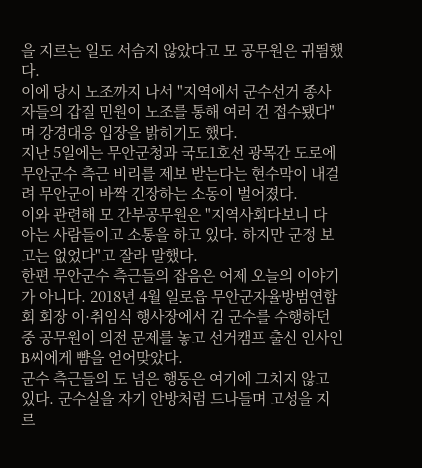을 지르는 일도 서슴지 않았다고 모 공무원은 귀띔했다.
이에 당시 노조까지 나서 "지역에서 군수선거 종사자들의 갑질 민원이 노조를 통해 여러 건 접수됐다"며 강경대응 입장을 밝히기도 했다.
지난 5일에는 무안군청과 국도1호선 광목간 도로에 무안군수 측근 비리를 제보 받는다는 현수막이 내걸려 무안군이 바짝 긴장하는 소동이 벌어졌다.
이와 관련해 모 간부공무원은 "지역사회다보니 다 아는 사람들이고 소통을 하고 있다. 하지만 군정 보고는 없었다"고 잘라 말했다.
한편 무안군수 측근들의 잡음은 어제 오늘의 이야기가 아니다. 2018년 4월 일로읍 무안군자율방범연합회 회장 이·취임식 행사장에서 김 군수를 수행하던 중 공무원이 의전 문제를 놓고 선거캠프 출신 인사인 B씨에게 뺨을 얻어맞았다.
군수 측근들의 도 넘은 행동은 여기에 그치지 않고 있다. 군수실을 자기 안방처럼 드나들며 고성을 지르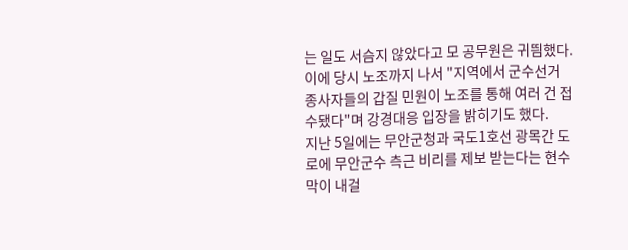는 일도 서슴지 않았다고 모 공무원은 귀띔했다.
이에 당시 노조까지 나서 "지역에서 군수선거 종사자들의 갑질 민원이 노조를 통해 여러 건 접수됐다"며 강경대응 입장을 밝히기도 했다.
지난 5일에는 무안군청과 국도1호선 광목간 도로에 무안군수 측근 비리를 제보 받는다는 현수막이 내걸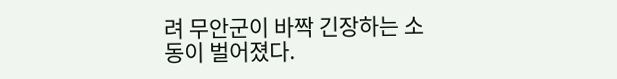려 무안군이 바짝 긴장하는 소동이 벌어졌다.